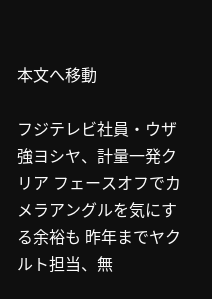本文へ移動

フジテレビ社員・ウザ強ヨシヤ、計量一発クリア フェースオフでカメラアングルを気にする余裕も 昨年までヤクルト担当、無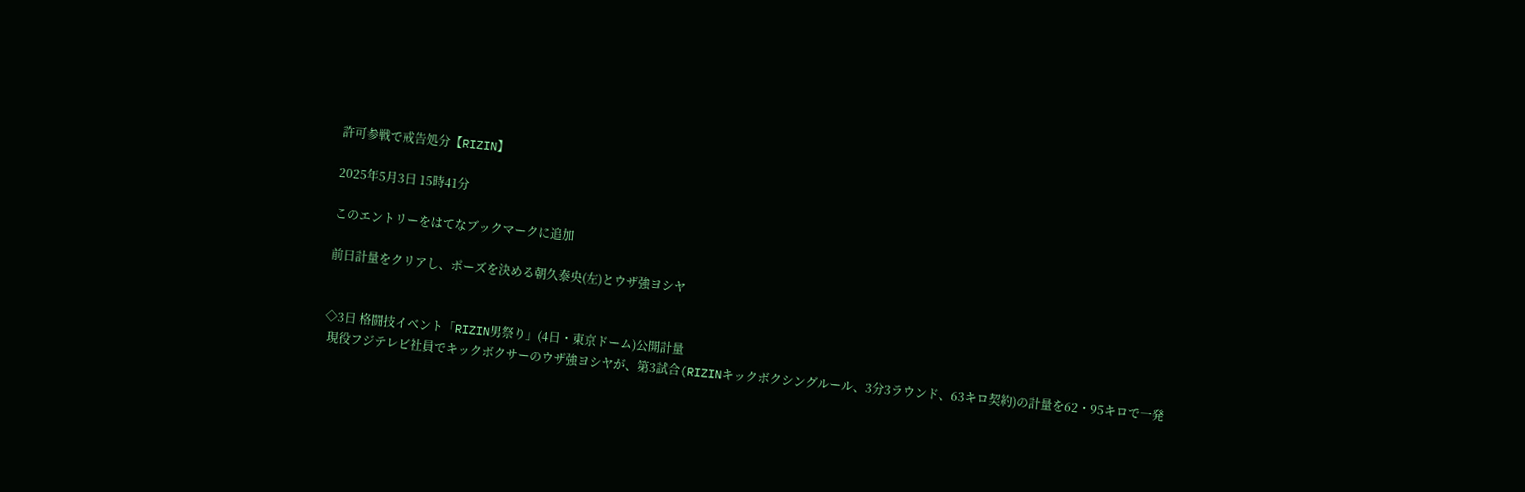許可参戦で戒告処分【RIZIN】

2025年5月3日 15時41分

このエントリーをはてなブックマークに追加

前日計量をクリアし、ポーズを決める朝久泰央(左)とウザ強ヨシヤ


◇3日 格闘技イベント「RIZIN男祭り」(4日・東京ドーム)公開計量
 現役フジテレビ社員でキックボクサーのウザ強ヨシヤが、第3試合(RIZINキックボクシングルール、3分3ラウンド、63キロ契約)の計量を62・95キロで一発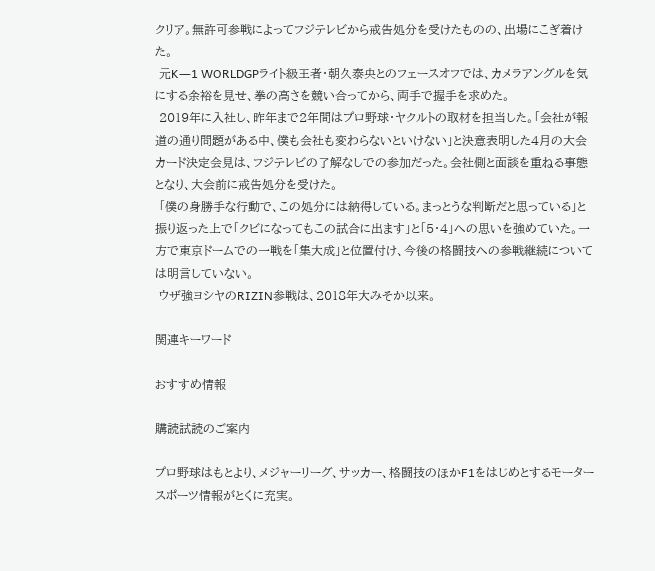クリア。無許可参戦によってフジテレビから戒告処分を受けたものの、出場にこぎ着けた。
 元K―1 WORLDGPライト級王者・朝久泰央とのフェースオフでは、カメラアングルを気にする余裕を見せ、拳の高さを競い合ってから、両手で握手を求めた。
 2019年に入社し、昨年まで2年間はプロ野球・ヤクルトの取材を担当した。「会社が報道の通り問題がある中、僕も会社も変わらないといけない」と決意表明した4月の大会カード決定会見は、フジテレビの了解なしでの参加だった。会社側と面談を重ねる事態となり、大会前に戒告処分を受けた。
 「僕の身勝手な行動で、この処分には納得している。まっとうな判断だと思っている」と振り返った上で「クビになってもこの試合に出ます」と「5・4」への思いを強めていた。一方で東京ドームでの一戦を「集大成」と位置付け、今後の格闘技への参戦継続については明言していない。
 ウザ強ヨシヤのRIZIN参戦は、2018年大みそか以来。

関連キーワード

おすすめ情報

購読試読のご案内

プロ野球はもとより、メジャーリーグ、サッカー、格闘技のほかF1をはじめとするモータースポーツ情報がとくに充実。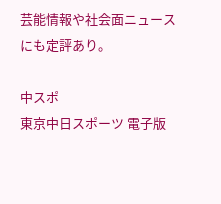芸能情報や社会面ニュースにも定評あり。

中スポ
東京中日スポーツ 電子版